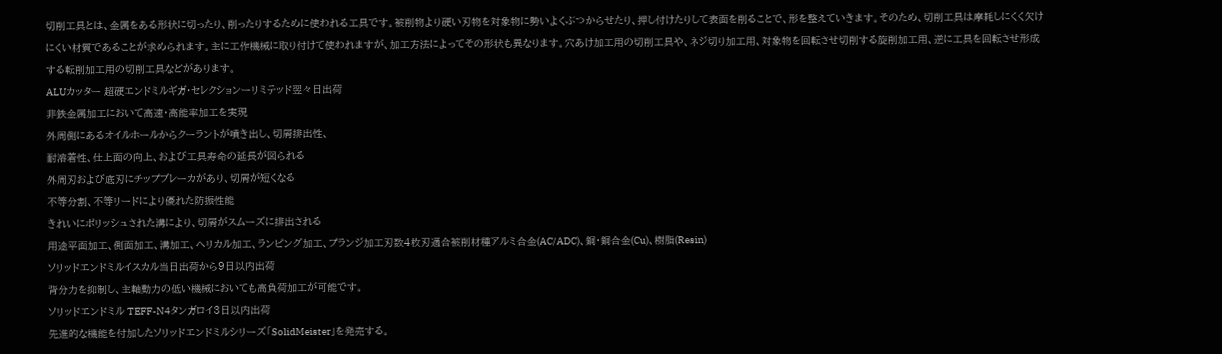切削工具とは、金属をある形状に切ったり、削ったりするために使われる工具です。被削物より硬い刃物を対象物に勢いよくぶつからせたり、押し付けたりして表面を削ることで、形を整えていきます。そのため、切削工具は摩耗しにくく欠けにくい材質であることが求められます。主に工作機械に取り付けて使われますが、加工方法によってその形状も異なります。穴あけ加工用の切削工具や、ネジ切り加工用、対象物を回転させ切削する旋削加工用、逆に工具を回転させ形成する転削加工用の切削工具などがあります。
ALUカッター 超硬エンドミルギガ・セレクションーリミテッド翌々日出荷
非鉄金属加工において高速・高能率加工を実現
外周側にあるオイルホールからクーラントが噴き出し、切屑排出性、
耐溶着性、仕上面の向上、および工具寿命の延長が図られる
外周刃および底刃にチップブレーカがあり、切屑が短くなる
不等分割、不等リードにより優れた防振性能
きれいにポリッシュされた溝により、切屑がスムーズに排出される
用途平面加工、側面加工、溝加工、ヘリカル加工、ランピング加工、プランジ加工刃数4枚刃適合被削材種アルミ合金(AC/ADC)、銅・銅合金(Cu)、樹脂(Resin)
ソリッドエンドミルイスカル当日出荷から9日以内出荷
背分力を抑制し、主軸動力の低い機械においても高負荷加工が可能です。
ソリッドエンドミル TEFF-N4タンガロイ3日以内出荷
先進的な機能を付加したソリッドエンドミルシリーズ「SolidMeister」を発売する。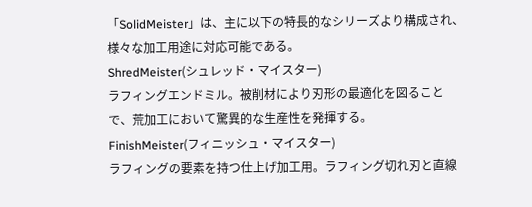「SolidMeister」は、主に以下の特長的なシリーズより構成され、様々な加工用途に対応可能である。
ShredMeister(シュレッド・マイスター)
ラフィングエンドミル。被削材により刃形の最適化を図ることで、荒加工において驚異的な生産性を発揮する。
FinishMeister(フィニッシュ・マイスター)
ラフィングの要素を持つ仕上げ加工用。ラフィング切れ刃と直線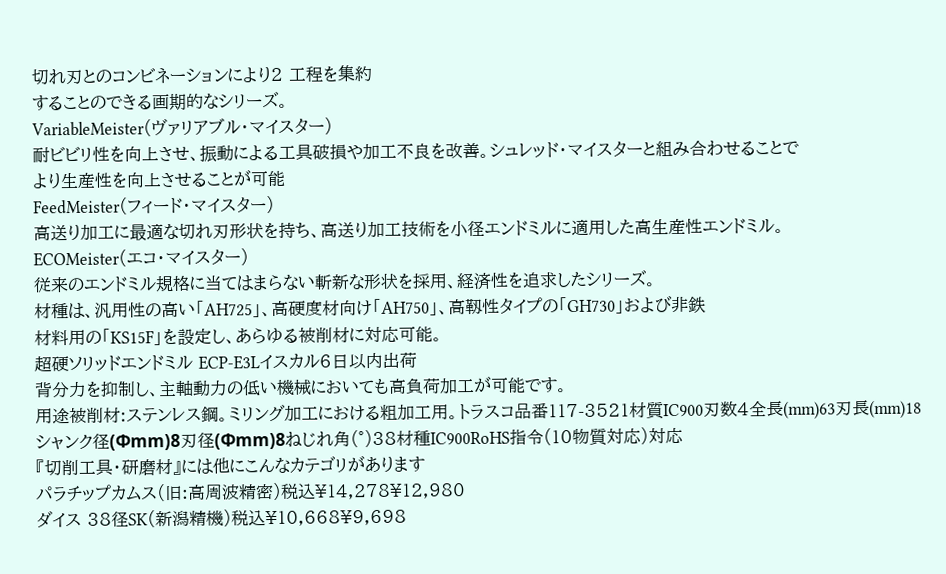切れ刃とのコンビネーションにより2 工程を集約
することのできる画期的なシリーズ。
VariableMeister(ヴァリアブル・マイスター)
耐ビビリ性を向上させ、振動による工具破損や加工不良を改善。シュレッド・マイスターと組み合わせることで
より生産性を向上させることが可能
FeedMeister(フィード・マイスター)
高送り加工に最適な切れ刃形状を持ち、高送り加工技術を小径エンドミルに適用した高生産性エンドミル。
ECOMeister(エコ・マイスター)
従来のエンドミル規格に当てはまらない斬新な形状を採用、経済性を追求したシリーズ。
材種は、汎用性の高い「AH725」、高硬度材向け「AH750」、高靱性タイプの「GH730」および非鉄
材料用の「KS15F」を設定し、あらゆる被削材に対応可能。
超硬ソリッドエンドミル ECP-E3Lイスカル6日以内出荷
背分力を抑制し、主軸動力の低い機械においても高負荷加工が可能です。
用途被削材:ステンレス鋼。ミリング加工における粗加工用。トラスコ品番117-3521材質IC900刃数4全長(mm)63刃長(mm)18シャンク径(Φmm)8刃径(Φmm)8ねじれ角(°)38材種IC900RoHS指令(10物質対応)対応
『切削工具・研磨材』には他にこんなカテゴリがあります
パラチップカムス(旧:高周波精密)税込¥14,278¥12,980
ダイス 38径SK(新潟精機)税込¥10,668¥9,698